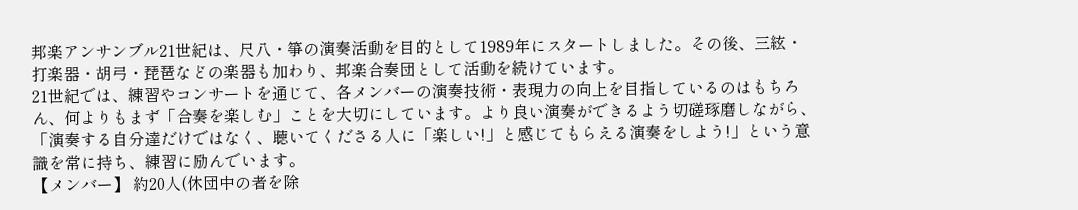邦楽アンサンブル21世紀は、尺八・箏の演奏活動を目的として1989年にスタートしました。その後、三絃・打楽器・胡弓・琵琶などの楽器も加わり、邦楽合奏団として活動を続けています。
21世紀では、練習やコンサートを通じて、各メンバーの演奏技術・表現力の向上を目指しているのはもちろん、何よりもまず「合奏を楽しむ」ことを大切にしています。より良い演奏ができるよう切磋琢磨しながら、「演奏する自分達だけではなく、聴いてくださる人に「楽しい!」と感じてもらえる演奏をしよう!」という意識を常に持ち、練習に励んでいます。
【メンバー】 約20人(休団中の者を除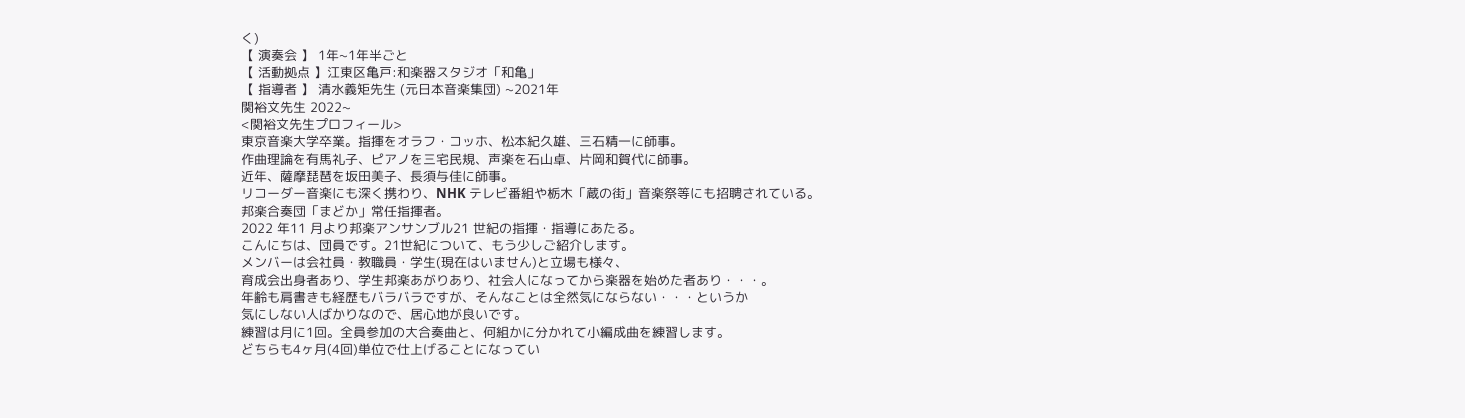く)
【 演奏会 】 1年~1年半ごと
【 活動拠点 】江東区亀戸:和楽器スタジオ「和亀」
【 指導者 】 清水義矩先生 (元日本音楽集団) ~2021年
関裕文先生 2022~
<関裕文先生プロフィール>
東京音楽大学卒業。指揮をオラフ・コッホ、松本紀久雄、三石精一に師事。
作曲理論を有馬礼子、ピアノを三宅民規、声楽を石山卓、片岡和賀代に師事。
近年、薩摩琵琶を坂田美子、長須与佳に師事。
リコーダー音楽にも深く携わり、NHK テレビ番組や栃木「蔵の街」音楽祭等にも招聘されている。
邦楽合奏団「まどか」常任指揮者。
2022 年11 月より邦楽アンサンブル21 世紀の指揮・指導にあたる。
こんにちは、団員です。21世紀について、もう少しご紹介します。
メンバーは会社員・教職員・学生(現在はいません)と立場も様々、
育成会出身者あり、学生邦楽あがりあり、社会人になってから楽器を始めた者あり・・・。
年齢も肩書きも経歴もバラバラですが、そんなことは全然気にならない・・・というか
気にしない人ばかりなので、居心地が良いです。
練習は月に1回。全員参加の大合奏曲と、何組かに分かれて小編成曲を練習します。
どちらも4ヶ月(4回)単位で仕上げることになってい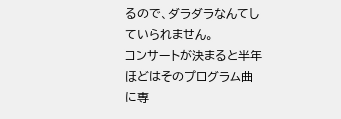るので、ダラダラなんてしていられません。
コンサートが決まると半年ほどはそのプログラム曲に専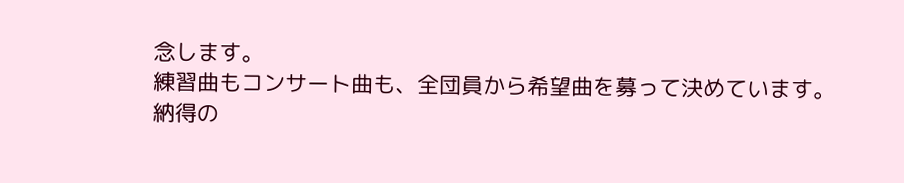念します。
練習曲もコンサート曲も、全団員から希望曲を募って決めています。
納得の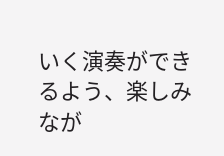いく演奏ができるよう、楽しみなが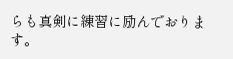らも真剣に練習に励んでおります。